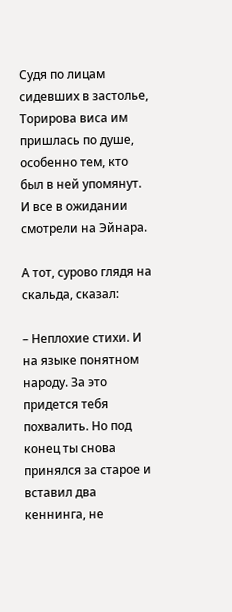Судя по лицам сидевших в застолье, Торирова виса им пришлась по душе, особенно тем, кто был в ней упомянут. И все в ожидании смотрели на Эйнара.

А тот, сурово глядя на скальда, сказал:

– Неплохие стихи. И на языке понятном народу. За это придется тебя похвалить. Но под конец ты снова принялся за старое и вставил два кеннинга, не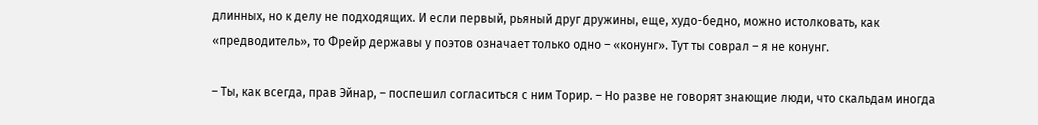длинных, но к делу не подходящих. И если первый, рьяный друг дружины, еще, худо-бедно, можно истолковать, как «предводитель», то Фрейр державы у поэтов означает только одно – «конунг». Тут ты соврал – я не конунг.

– Ты, как всегда, прав Эйнар, – поспешил согласиться с ним Торир. – Но разве не говорят знающие люди, что скальдам иногда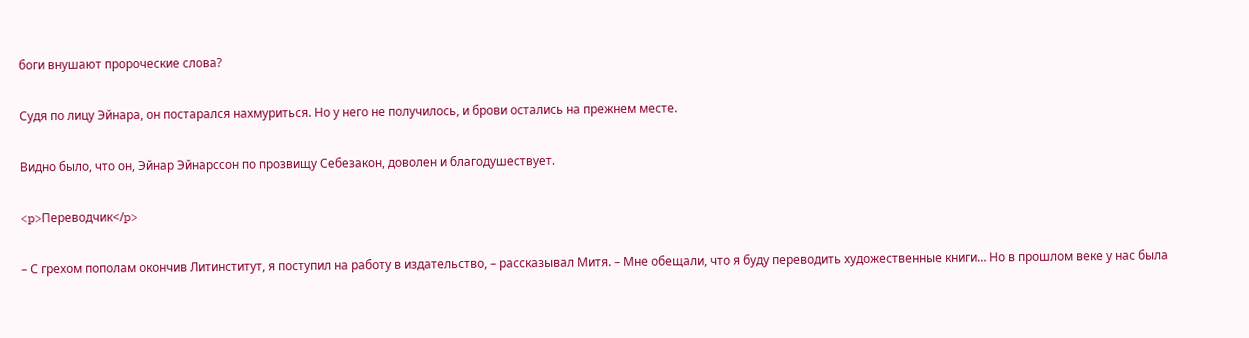боги внушают пророческие слова?

Судя по лицу Эйнара, он постарался нахмуриться. Но у него не получилось, и брови остались на прежнем месте.

Видно было, что он, Эйнар Эйнарссон по прозвищу Себезакон, доволен и благодушествует.

<p>Переводчик</p>

– С грехом пополам окончив Литинститут, я поступил на работу в издательство, – рассказывал Митя. – Мне обещали, что я буду переводить художественные книги… Но в прошлом веке у нас была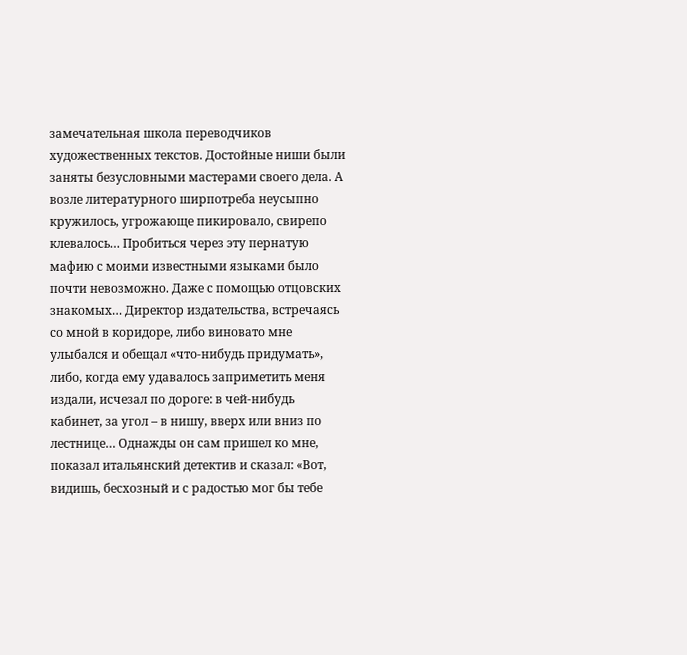замечательная школа переводчиков художественных текстов. Достойные ниши были заняты безусловными мастерами своего дела. А возле литературного ширпотреба неусыпно кружилось, угрожающе пикировало, свирепо клевалось… Пробиться через эту пернатую мафию с моими известными языками было почти невозможно. Даже с помощью отцовских знакомых… Директор издательства, встречаясь со мной в коридоре, либо виновато мне улыбался и обещал «что-нибудь придумать», либо, когда ему удавалось заприметить меня издали, исчезал по дороге: в чей-нибудь кабинет, за угол – в нишу, вверх или вниз по лестнице… Однажды он сам пришел ко мне, показал итальянский детектив и сказал: «Вот, видишь, бесхозный и с радостью мог бы тебе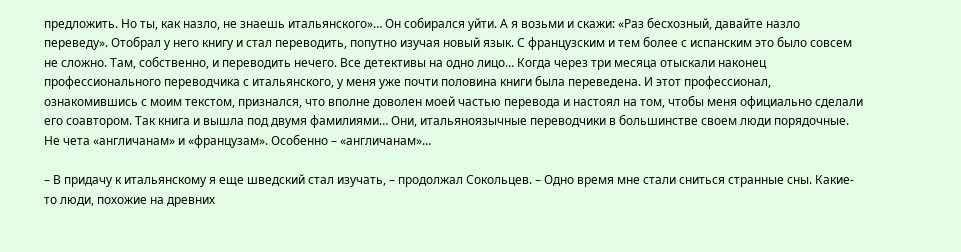предложить. Но ты, как назло, не знаешь итальянского»… Он собирался уйти. А я возьми и скажи: «Раз бесхозный, давайте назло переведу». Отобрал у него книгу и стал переводить, попутно изучая новый язык. С французским и тем более с испанским это было совсем не сложно. Там, собственно, и переводить нечего. Все детективы на одно лицо… Когда через три месяца отыскали наконец профессионального переводчика с итальянского, у меня уже почти половина книги была переведена. И этот профессионал, ознакомившись с моим текстом, признался, что вполне доволен моей частью перевода и настоял на том, чтобы меня официально сделали его соавтором. Так книга и вышла под двумя фамилиями… Они, итальяноязычные переводчики в большинстве своем люди порядочные. Не чета «англичанам» и «французам». Особенно – «англичанам»…

– В придачу к итальянскому я еще шведский стал изучать, – продолжал Сокольцев. – Одно время мне стали сниться странные сны. Какие-то люди, похожие на древних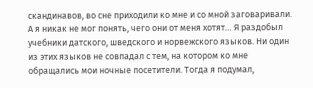скандинавов, во сне приходили ко мне и со мной заговаривали. А я никак не мог понять, чего они от меня хотят… Я раздобыл учебники датского, шведского и норвежского языков. Ни один из этих языков не совпадал с тем, на котором ко мне обращались мои ночные посетители. Тогда я подумал,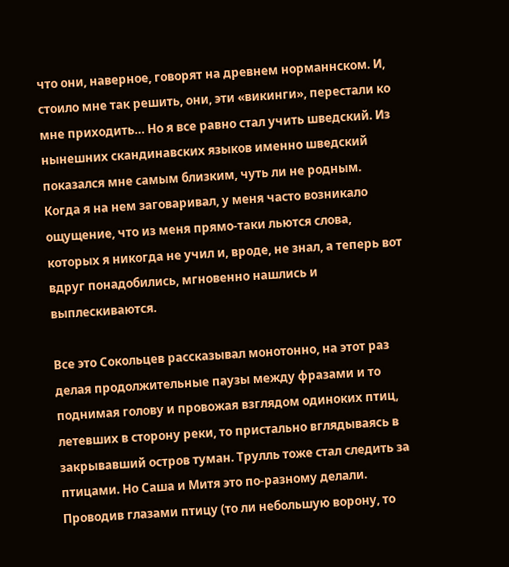что они, наверное, говорят на древнем норманнском. И, стоило мне так решить, они, эти «викинги», перестали ко мне приходить… Но я все равно стал учить шведский. Из нынешних скандинавских языков именно шведский показался мне самым близким, чуть ли не родным. Когда я на нем заговаривал, у меня часто возникало ощущение, что из меня прямо-таки льются слова, которых я никогда не учил и, вроде, не знал, а теперь вот вдруг понадобились, мгновенно нашлись и выплескиваются.

Все это Сокольцев рассказывал монотонно, на этот раз делая продолжительные паузы между фразами и то поднимая голову и провожая взглядом одиноких птиц, летевших в сторону реки, то пристально вглядываясь в закрывавший остров туман. Трулль тоже стал следить за птицами. Но Саша и Митя это по-разному делали. Проводив глазами птицу (то ли небольшую ворону, то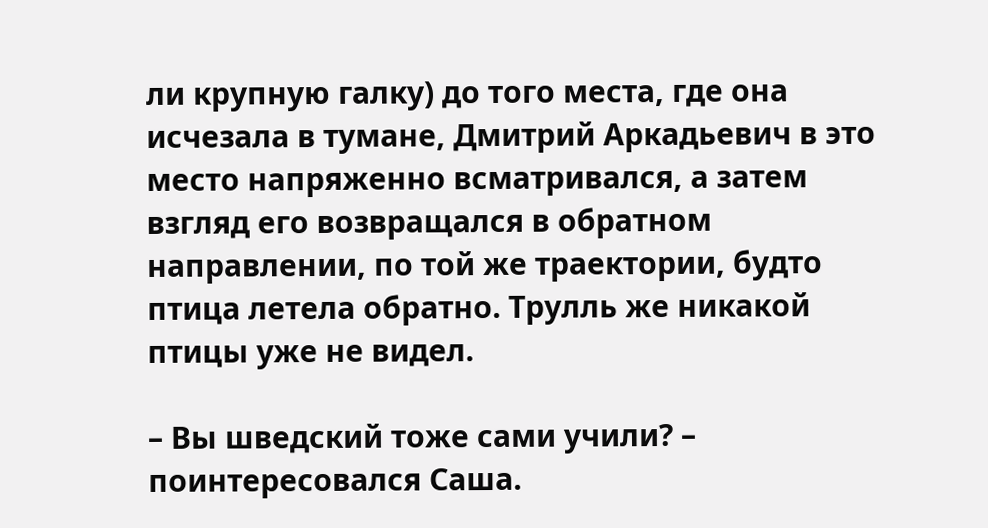ли крупную галку) до того места, где она исчезала в тумане, Дмитрий Аркадьевич в это место напряженно всматривался, а затем взгляд его возвращался в обратном направлении, по той же траектории, будто птица летела обратно. Трулль же никакой птицы уже не видел.

– Вы шведский тоже сами учили? – поинтересовался Саша.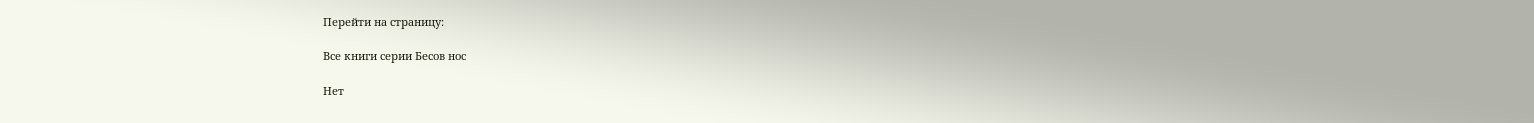Перейти на страницу:

Все книги серии Бесов нос

Нет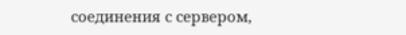соединения с сервером,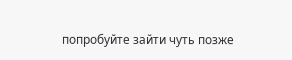попробуйте зайти чуть позже